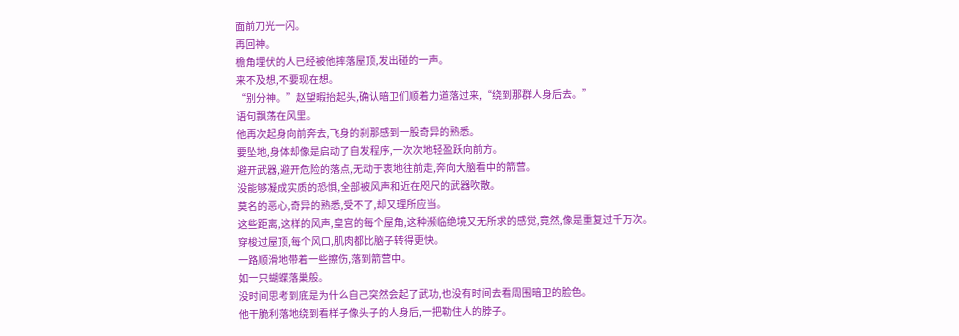面前刀光一闪。
再回神。
檐角埋伏的人已经被他摔落屋顶,发出碰的一声。
来不及想,不要现在想。
“别分神。”赵望暇抬起头,确认暗卫们顺着力道落过来,“绕到那群人身后去。”
语句飘荡在风里。
他再次起身向前奔去,飞身的刹那感到一股奇异的熟悉。
要坠地,身体却像是启动了自发程序,一次次地轻盈跃向前方。
避开武器,避开危险的落点,无动于衷地往前走,奔向大脑看中的箭营。
没能够凝成实质的恐惧,全部被风声和近在咫尺的武器吹散。
莫名的恶心,奇异的熟悉,受不了,却又理所应当。
这些距离,这样的风声,皇宫的每个屋角,这种濒临绝境又无所求的感觉,竟然,像是重复过千万次。
穿梭过屋顶,每个风口,肌肉都比脑子转得更快。
一路顺滑地带着一些擦伤,落到箭营中。
如一只蝴蝶落巢般。
没时间思考到底是为什么自己突然会起了武功,也没有时间去看周围暗卫的脸色。
他干脆利落地绕到看样子像头子的人身后,一把勒住人的脖子。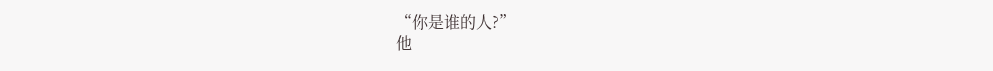“你是谁的人?”
他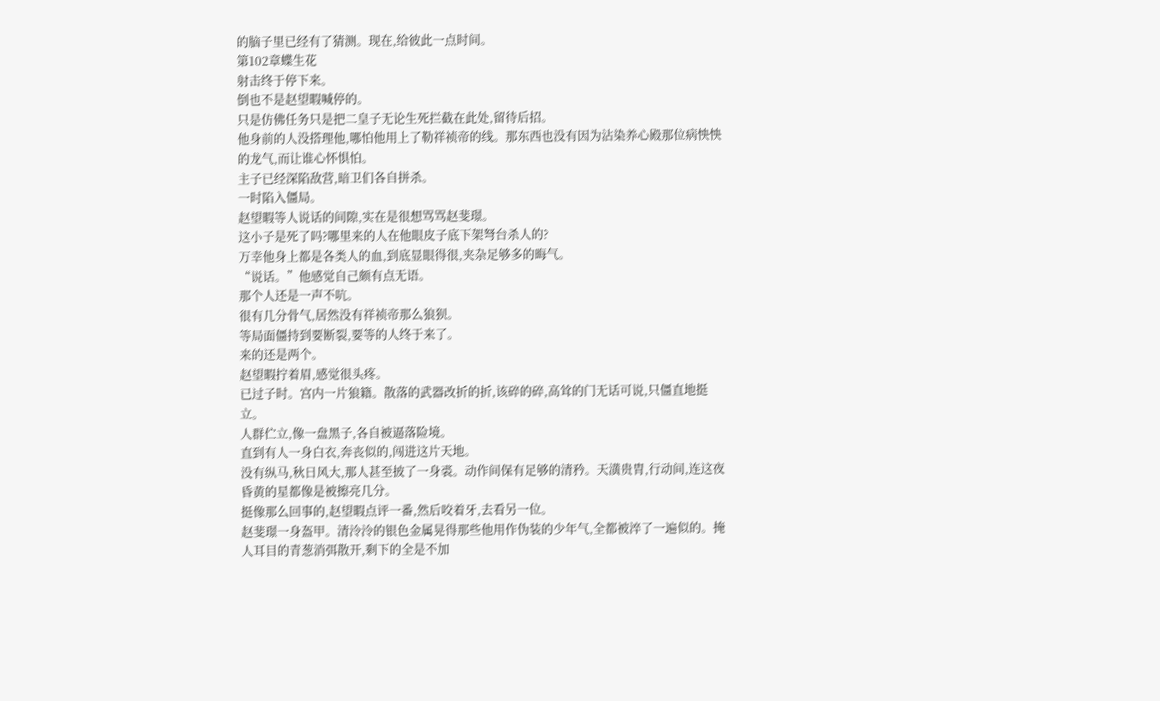的脑子里已经有了猜测。现在,给彼此一点时间。
第102章蝶生花
射击终于停下来。
倒也不是赵望暇喊停的。
只是仿佛任务只是把二皇子无论生死拦截在此处,留待后招。
他身前的人没搭理他,哪怕他用上了勒祥祯帝的线。那东西也没有因为沾染养心殿那位病怏怏的龙气,而让谁心怀惧怕。
主子已经深陷敌营,暗卫们各自拼杀。
一时陷入僵局。
赵望暇等人说话的间隙,实在是很想骂骂赵斐璟。
这小子是死了吗?哪里来的人在他眼皮子底下架弩台杀人的?
万幸他身上都是各类人的血,到底显眼得很,夹杂足够多的晦气。
“说话。”他感觉自己颇有点无语。
那个人还是一声不吭。
很有几分骨气,居然没有祥祯帝那么狼狈。
等局面僵持到要断裂,要等的人终于来了。
来的还是两个。
赵望暇拧着眉,感觉很头疼。
已过子时。宫内一片狼籍。散落的武器改折的折,该碎的碎,高耸的门无话可说,只僵直地挺立。
人群伫立,像一盘黑子,各自被逼落险境。
直到有人一身白衣,奔丧似的,闯进这片天地。
没有纵马,秋日风大,那人甚至披了一身裘。动作间保有足够的清矜。天潢贵胄,行动间,连这夜昏黄的星都像是被擦亮几分。
挺像那么回事的,赵望暇点评一番,然后咬着牙,去看另一位。
赵斐璟一身盔甲。清泠泠的银色金属晃得那些他用作伪装的少年气,全都被淬了一遍似的。掩人耳目的青葱消弭散开,剩下的全是不加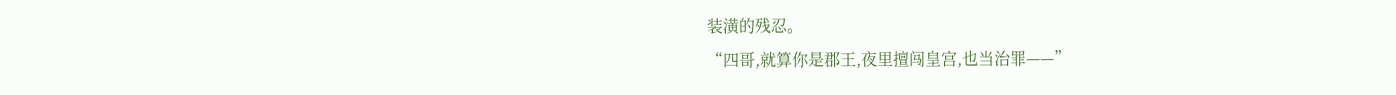装潢的残忍。
“四哥,就算你是郡王,夜里擅闯皇宫,也当治罪——”